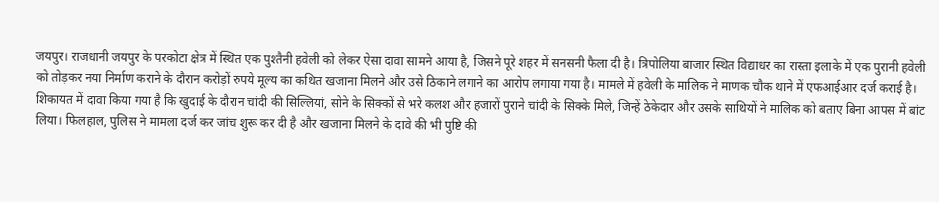जयपुर। राजधानी जयपुर के परकोटा क्षेत्र में स्थित एक पुश्तैनी हवेली को लेकर ऐसा दावा सामने आया है, जिसने पूरे शहर में सनसनी फैला दी है। त्रिपोलिया बाजार स्थित विद्याधर का रास्ता इलाके में एक पुरानी हवेली को तोड़कर नया निर्माण कराने के दौरान करोड़ों रुपये मूल्य का कथित खजाना मिलने और उसे ठिकाने लगाने का आरोप लगाया गया है। मामले में हवेली के मालिक ने माणक चौक थाने में एफआईआर दर्ज कराई है।
शिकायत में दावा किया गया है कि खुदाई के दौरान चांदी की सिल्लियां, सोने के सिक्कों से भरे कलश और हजारों पुराने चांदी के सिक्के मिले, जिन्हें ठेकेदार और उसके साथियों ने मालिक को बताए बिना आपस में बांट लिया। फिलहाल, पुलिस ने मामला दर्ज कर जांच शुरू कर दी है और खजाना मिलने के दावे की भी पुष्टि की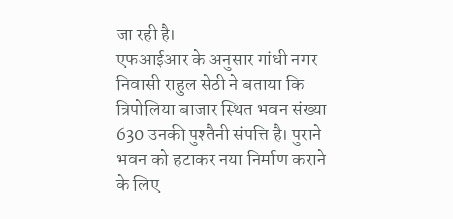जा रही है।
एफआईआर के अनुसार गांधी नगर निवासी राहुल सेठी ने बताया कि त्रिपोलिया बाजार स्थित भवन संख्या 630 उनकी पुश्तैनी संपत्ति है। पुराने भवन को हटाकर नया निर्माण कराने के लिए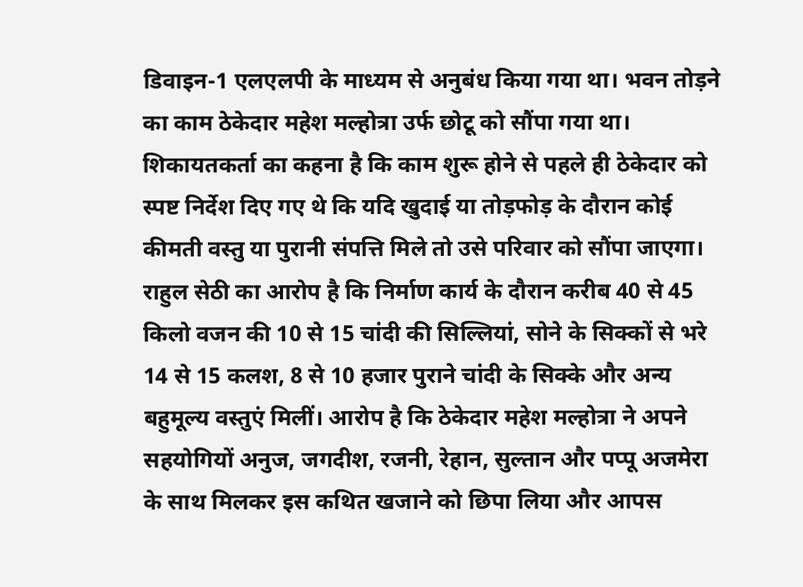डिवाइन-1 एलएलपी के माध्यम से अनुबंध किया गया था। भवन तोड़ने का काम ठेकेदार महेश मल्होत्रा उर्फ छोटू को सौंपा गया था। शिकायतकर्ता का कहना है कि काम शुरू होने से पहले ही ठेकेदार को स्पष्ट निर्देश दिए गए थे कि यदि खुदाई या तोड़फोड़ के दौरान कोई कीमती वस्तु या पुरानी संपत्ति मिले तो उसे परिवार को सौंपा जाएगा।
राहुल सेठी का आरोप है कि निर्माण कार्य के दौरान करीब 40 से 45 किलो वजन की 10 से 15 चांदी की सिल्लियां, सोने के सिक्कों से भरे 14 से 15 कलश, 8 से 10 हजार पुराने चांदी के सिक्के और अन्य बहुमूल्य वस्तुएं मिलीं। आरोप है कि ठेकेदार महेश मल्होत्रा ने अपने सहयोगियों अनुज, जगदीश, रजनी, रेहान, सुल्तान और पप्पू अजमेरा के साथ मिलकर इस कथित खजाने को छिपा लिया और आपस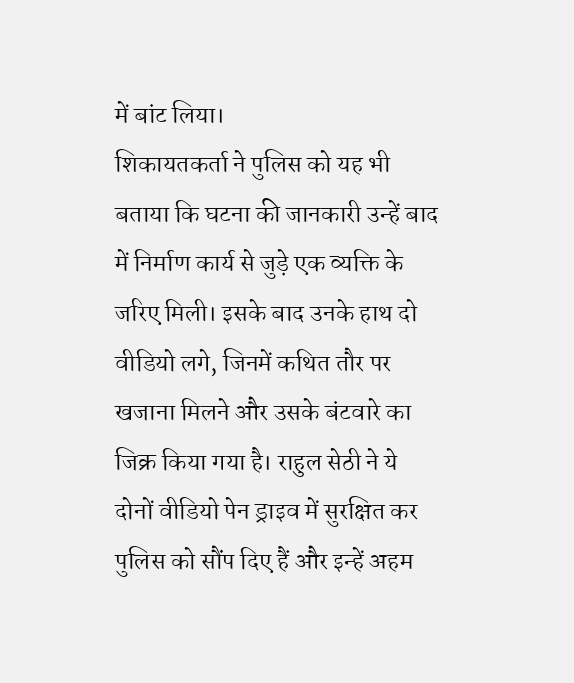में बांट लिया।
शिकायतकर्ता ने पुलिस को यह भी बताया कि घटना की जानकारी उन्हें बाद में निर्माण कार्य से जुड़े एक व्यक्ति के जरिए मिली। इसके बाद उनके हाथ दो वीडियो लगे, जिनमें कथित तौर पर खजाना मिलने और उसके बंटवारे का जिक्र किया गया है। राहुल सेठी ने ये दोनों वीडियो पेन ड्राइव में सुरक्षित कर पुलिस को सौंप दिए हैं और इन्हें अहम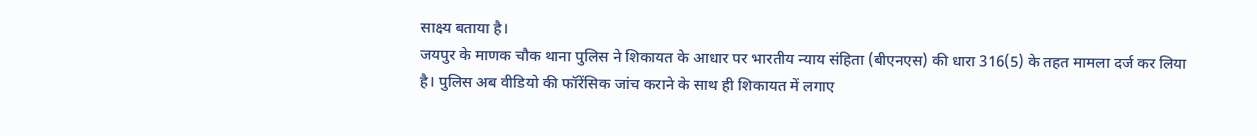साक्ष्य बताया है।
जयपुर के माणक चौक थाना पुलिस ने शिकायत के आधार पर भारतीय न्याय संहिता (बीएनएस) की धारा 316(5) के तहत मामला दर्ज कर लिया है। पुलिस अब वीडियो की फॉरेंसिक जांच कराने के साथ ही शिकायत में लगाए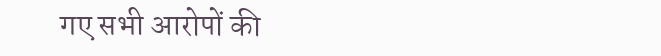गए सभी आरोपों की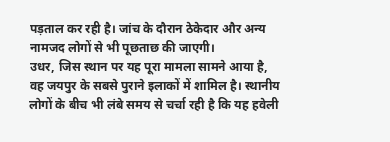पड़ताल कर रही है। जांच के दौरान ठेकेदार और अन्य नामजद लोगों से भी पूछताछ की जाएगी।
उधर, जिस स्थान पर यह पूरा मामला सामने आया है, वह जयपुर के सबसे पुराने इलाकों में शामिल है। स्थानीय लोगों के बीच भी लंबे समय से चर्चा रही है कि यह हवेली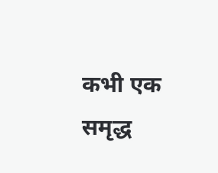कभी एक समृद्ध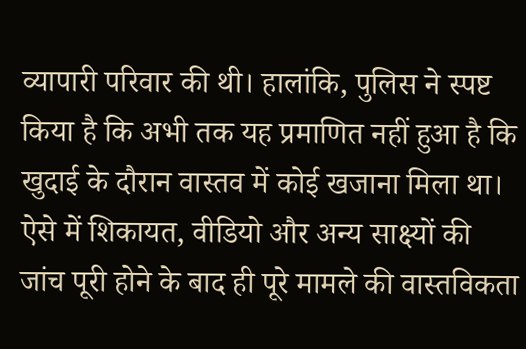व्यापारी परिवार की थी। हालांकि, पुलिस ने स्पष्ट किया है कि अभी तक यह प्रमाणित नहीं हुआ है कि खुदाई के दौरान वास्तव में कोई खजाना मिला था। ऐसे में शिकायत, वीडियो और अन्य साक्ष्यों की जांच पूरी होने के बाद ही पूरे मामले की वास्तविकता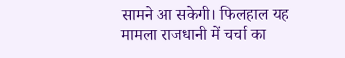सामने आ सकेगी। फिलहाल यह मामला राजधानी में चर्चा का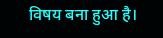विषय बना हुआ है।